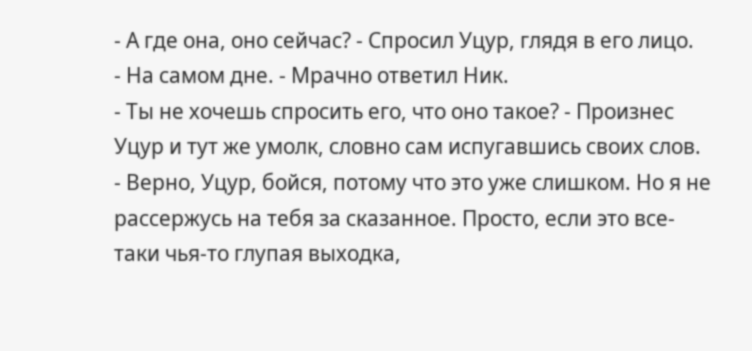- А где она, оно сейчас? - Спросил Уцур, глядя в его лицо.
- На самом дне. - Мрачно ответил Ник.
- Ты не хочешь спросить его, что оно такое? - Произнес Уцур и тут же умолк, словно сам испугавшись своих слов.
- Верно, Уцур, бойся, потому что это уже слишком. Но я не рассержусь на тебя за сказанное. Просто, если это все-таки чья-то глупая выходка,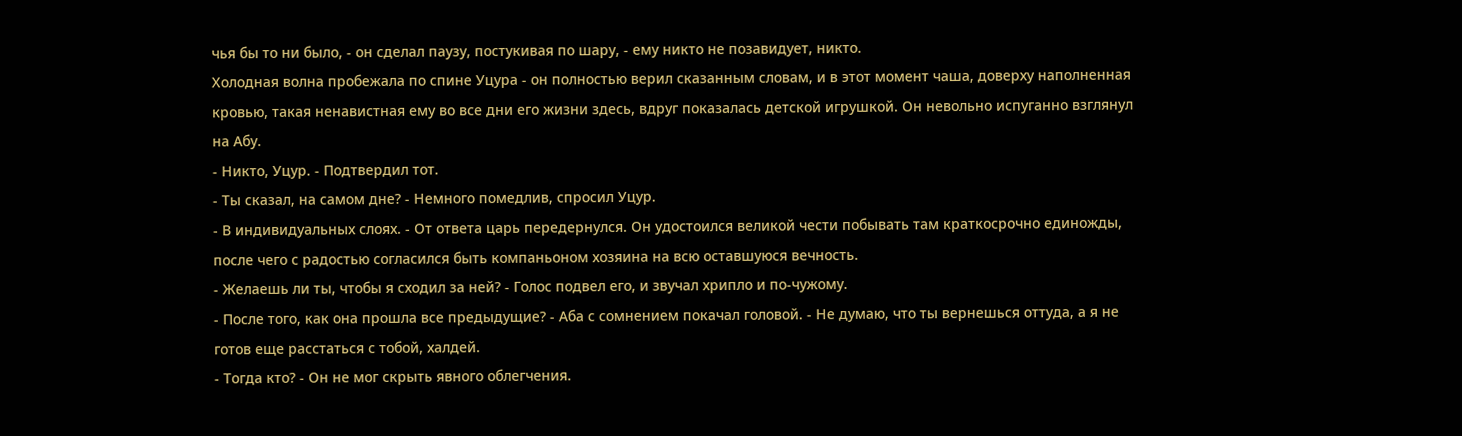чья бы то ни было, - он сделал паузу, постукивая по шару, - ему никто не позавидует, никто.
Холодная волна пробежала по спине Уцура - он полностью верил сказанным словам, и в этот момент чаша, доверху наполненная кровью, такая ненавистная ему во все дни его жизни здесь, вдруг показалась детской игрушкой. Он невольно испуганно взглянул на Абу.
- Никто, Уцур. - Подтвердил тот.
- Ты сказал, на самом дне? - Немного помедлив, спросил Уцур.
- В индивидуальных слоях. - От ответа царь передернулся. Он удостоился великой чести побывать там краткосрочно единожды, после чего с радостью согласился быть компаньоном хозяина на всю оставшуюся вечность.
- Желаешь ли ты, чтобы я сходил за ней? - Голос подвел его, и звучал хрипло и по-чужому.
- После того, как она прошла все предыдущие? - Аба с сомнением покачал головой. - Не думаю, что ты вернешься оттуда, а я не готов еще расстаться с тобой, халдей.
- Тогда кто? - Он не мог скрыть явного облегчения.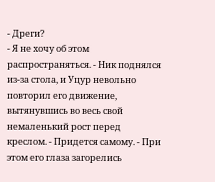- Дреги?
- Я не хочу об этом распространяться. - Ник поднялся из-за стола, и Уцур невольно повторил его движение, вытянувшись во весь свой немаленький рост перед креслом. - Придется самому. - При этом его глаза загорелись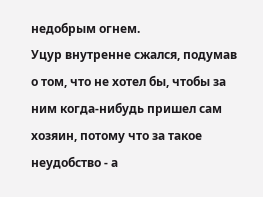недобрым огнем.
Уцур внутренне сжался, подумав о том, что не хотел бы, чтобы за ним когда-нибудь пришел сам хозяин, потому что за такое неудобство - а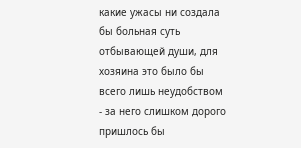какие ужасы ни создала бы больная суть отбывающей души, для хозяина это было бы всего лишь неудобством - за него слишком дорого пришлось бы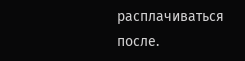расплачиваться после.